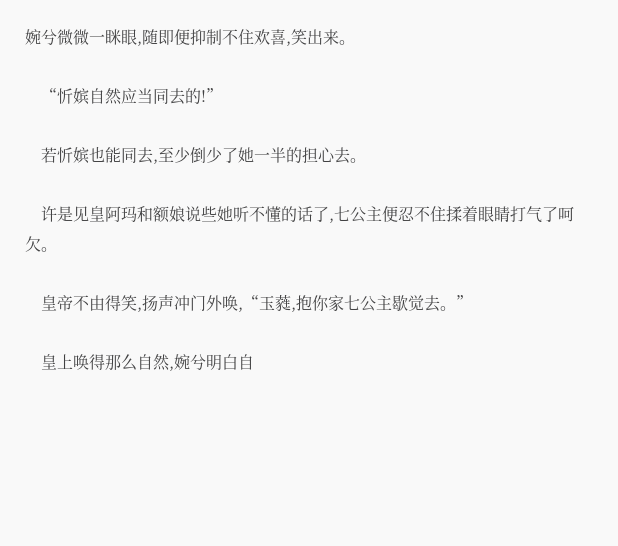婉兮微微一眯眼,随即便抑制不住欢喜,笑出来。

    “忻嫔自然应当同去的!”

    若忻嫔也能同去,至少倒少了她一半的担心去。

    许是见皇阿玛和额娘说些她听不懂的话了,七公主便忍不住揉着眼睛打气了呵欠。

    皇帝不由得笑,扬声冲门外唤,“玉蕤,抱你家七公主歇觉去。”

    皇上唤得那么自然,婉兮明白自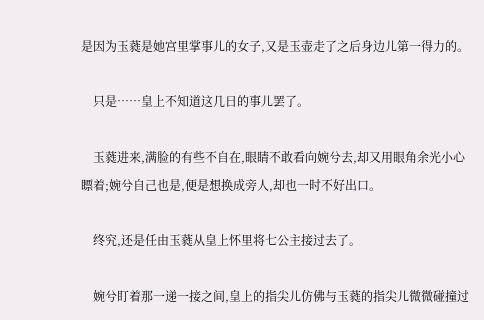是因为玉蕤是她宫里掌事儿的女子,又是玉壶走了之后身边儿第一得力的。

    只是……皇上不知道这几日的事儿罢了。

    玉蕤进来,满脸的有些不自在,眼睛不敢看向婉兮去,却又用眼角余光小心瞟着;婉兮自己也是,便是想换成旁人,却也一时不好出口。

    终究,还是任由玉蕤从皇上怀里将七公主接过去了。

    婉兮盯着那一递一接之间,皇上的指尖儿仿佛与玉蕤的指尖儿微微碰撞过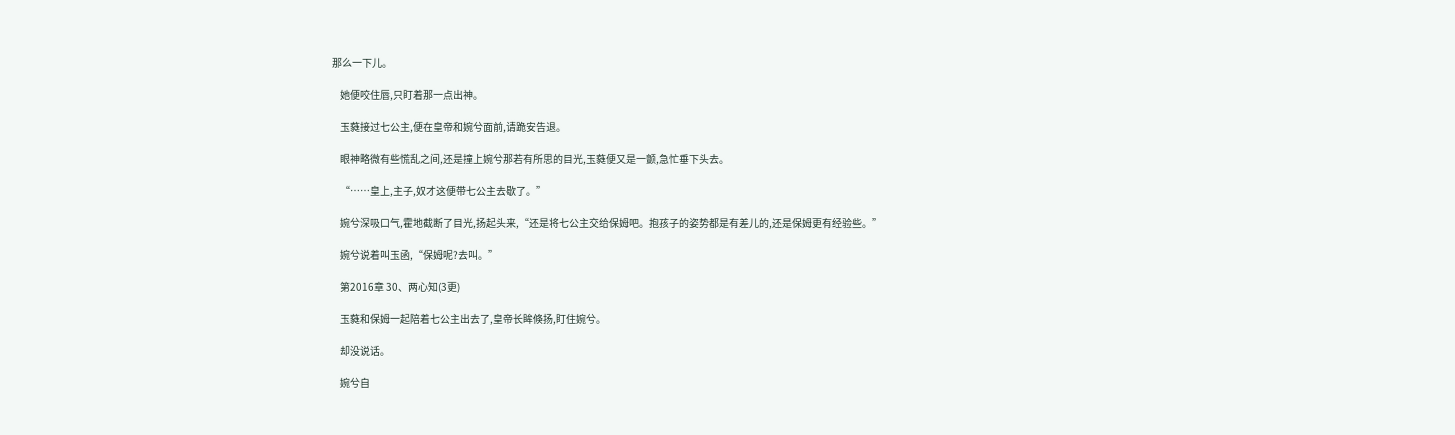那么一下儿。

    她便咬住唇,只盯着那一点出神。

    玉蕤接过七公主,便在皇帝和婉兮面前,请跪安告退。

    眼神略微有些慌乱之间,还是撞上婉兮那若有所思的目光,玉蕤便又是一颤,急忙垂下头去。

    “……皇上,主子,奴才这便带七公主去歇了。”

    婉兮深吸口气,霍地截断了目光,扬起头来,“还是将七公主交给保姆吧。抱孩子的姿势都是有差儿的,还是保姆更有经验些。”

    婉兮说着叫玉函,“保姆呢?去叫。”

    第2016章 30、两心知(3更)

    玉蕤和保姆一起陪着七公主出去了,皇帝长眸倏扬,盯住婉兮。

    却没说话。

    婉兮自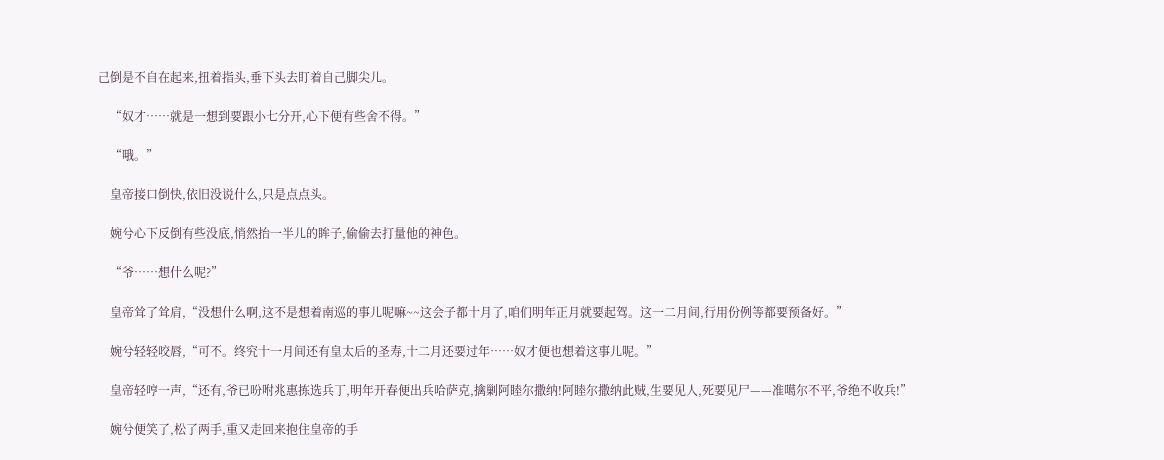己倒是不自在起来,扭着指头,垂下头去盯着自己脚尖儿。

    “奴才……就是一想到要跟小七分开,心下便有些舍不得。”

    “哦。”

    皇帝接口倒快,依旧没说什么,只是点点头。

    婉兮心下反倒有些没底,悄然抬一半儿的眸子,偷偷去打量他的神色。

    “爷……想什么呢?”

    皇帝耸了耸肩,“没想什么啊,这不是想着南巡的事儿呢嘛~~这会子都十月了,咱们明年正月就要起驾。这一二月间,行用份例等都要预备好。”

    婉兮轻轻咬唇,“可不。终究十一月间还有皇太后的圣寿,十二月还要过年……奴才便也想着这事儿呢。”

    皇帝轻哼一声,“还有,爷已吩咐兆惠拣选兵丁,明年开春便出兵哈萨克,擒剿阿睦尔撒纳!阿睦尔撒纳此贼,生要见人,死要见尸——准噶尔不平,爷绝不收兵!”

    婉兮便笑了,松了两手,重又走回来抱住皇帝的手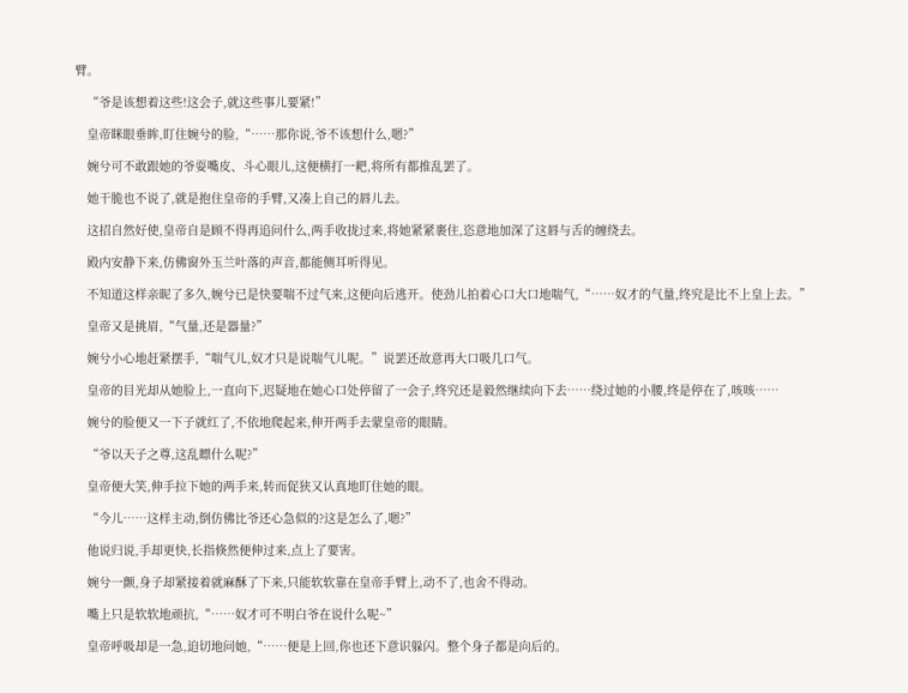臂。

    “爷是该想着这些!这会子,就这些事儿要紧!”

    皇帝眯眼垂眸,盯住婉兮的脸,“……那你说,爷不该想什么,嗯?”

    婉兮可不敢跟她的爷耍嘴皮、斗心眼儿,这便横打一耙,将所有都推乱罢了。

    她干脆也不说了,就是抱住皇帝的手臂,又凑上自己的唇儿去。

    这招自然好使,皇帝自是顾不得再追问什么,两手收拢过来,将她紧紧裹住,恣意地加深了这唇与舌的缠绕去。

    殿内安静下来,仿佛窗外玉兰叶落的声音,都能侧耳听得见。

    不知道这样亲昵了多久,婉兮已是快要喘不过气来,这便向后逃开。使劲儿拍着心口大口地喘气,“……奴才的气量,终究是比不上皇上去。”

    皇帝又是挑眉,“气量,还是器量?”

    婉兮小心地赶紧摆手,“喘气儿,奴才只是说喘气儿呢。”说罢还故意再大口吸几口气。

    皇帝的目光却从她脸上,一直向下,迟疑地在她心口处停留了一会子,终究还是毅然继续向下去……绕过她的小腰,终是停在了,咳咳……

    婉兮的脸便又一下子就红了,不依地爬起来,伸开两手去蒙皇帝的眼睛。

    “爷以天子之尊,这乱瞟什么呢?”

    皇帝便大笑,伸手拉下她的两手来,转而促狭又认真地盯住她的眼。

    “今儿……这样主动,倒仿佛比爷还心急似的?这是怎么了,嗯?”

    他说归说,手却更快,长指倏然便伸过来,点上了要害。

    婉兮一颤,身子却紧接着就麻酥了下来,只能软软靠在皇帝手臂上,动不了,也舍不得动。

    嘴上只是软软地顽抗,“……奴才可不明白爷在说什么呢~”

    皇帝呼吸却是一急,迫切地问她,“……便是上回,你也还下意识躲闪。整个身子都是向后的。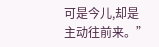可是今儿,却是主动往前来。”